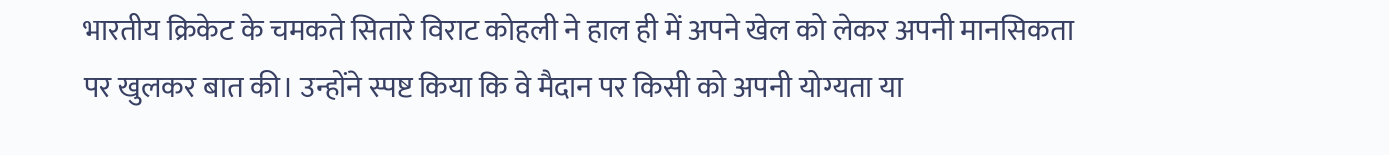भारतीय क्रिकेट के चमकते सितारे विराट कोहली ने हाल ही में अपने खेल को लेकर अपनी मानसिकता पर खुलकर बात की। उन्होंने स्पष्ट किया कि वे मैदान पर किसी को अपनी योग्यता या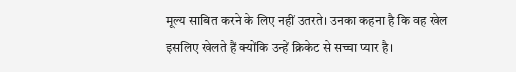मूल्य साबित करने के लिए नहीं उतरते। उनका कहना है कि वह खेल इसलिए खेलते हैं क्योंकि उन्हें क्रिकेट से सच्चा प्यार है।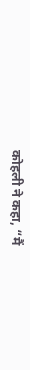कोहली ने कहा, “मैं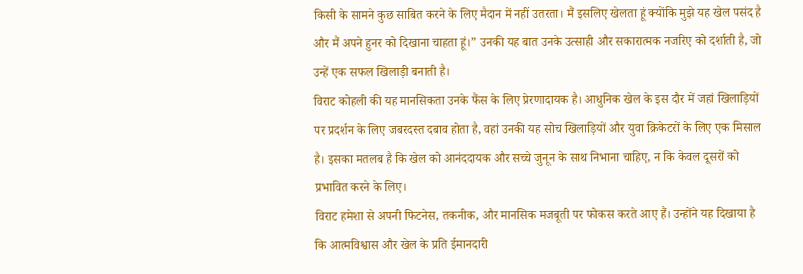किसी के सामने कुछ साबित करने के लिए मैदान में नहीं उतरता। मैं इसलिए खेलता हूं क्योंकि मुझे यह खेल पसंद है और मैं अपने हुनर को दिखाना चाहता हूं।” उनकी यह बात उनके उत्साही और सकारात्मक नजरिए को दर्शाती है, जो उन्हें एक सफल खिलाड़ी बनाती है।
विराट कोहली की यह मानसिकता उनके फैंस के लिए प्रेरणादायक है। आधुनिक खेल के इस दौर में जहां खिलाड़ियों पर प्रदर्शन के लिए जबरदस्त दबाव होता है, वहां उनकी यह सोच खिलाड़ियों और युवा क्रिकेटरों के लिए एक मिसाल है। इसका मतलब है कि खेल को आनंददायक और सच्चे जुनून के साथ निभाना चाहिए, न कि केवल दूसरों को प्रभावित करने के लिए।
विराट हमेशा से अपनी फिटनेस, तकनीक, और मानसिक मजबूती पर फोकस करते आए हैं। उन्होंने यह दिखाया है कि आत्मविश्वास और खेल के प्रति ईमानदारी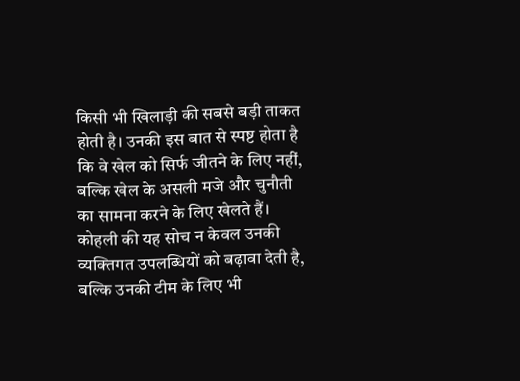किसी भी खिलाड़ी की सबसे बड़ी ताकत होती है। उनकी इस बात से स्पष्ट होता है कि वे खेल को सिर्फ जीतने के लिए नहीं, बल्कि खेल के असली मजे और चुनौती का सामना करने के लिए खेलते हैं।
कोहली की यह सोच न केवल उनकी व्यक्तिगत उपलब्धियों को बढ़ावा देती है, बल्कि उनकी टीम के लिए भी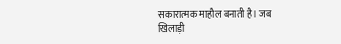सकारात्मक माहौल बनाती है। जब खिलाड़ी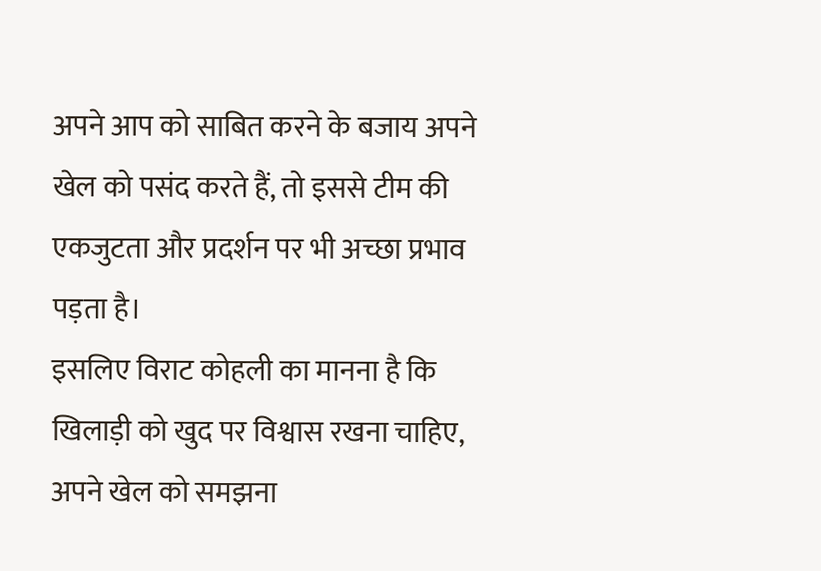अपने आप को साबित करने के बजाय अपने खेल को पसंद करते हैं, तो इससे टीम की एकजुटता और प्रदर्शन पर भी अच्छा प्रभाव पड़ता है।
इसलिए विराट कोहली का मानना है कि खिलाड़ी को खुद पर विश्वास रखना चाहिए, अपने खेल को समझना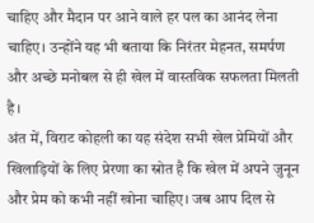चाहिए और मैदान पर आने वाले हर पल का आनंद लेना चाहिए। उन्होंने यह भी बताया कि निरंतर मेहनत, समर्पण और अच्छे मनोबल से ही खेल में वास्तविक सफलता मिलती है।
अंत में, विराट कोहली का यह संदेश सभी खेल प्रेमियों और खिलाड़ियों के लिए प्रेरणा का स्रोत है कि खेल में अपने जुनून और प्रेम को कभी नहीं खोना चाहिए। जब आप दिल से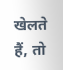खेलते हैं, तो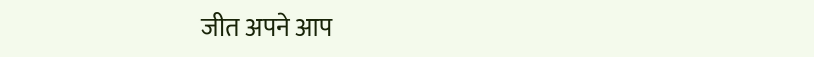जीत अपने आप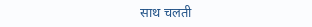साथ चलती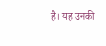है। यह उनकी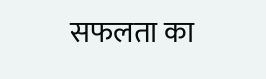सफलता का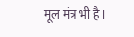मूल मंत्र भी है।